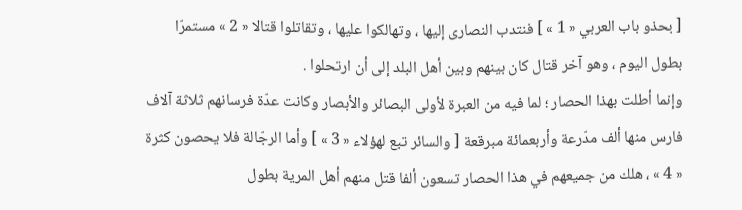[ بحذو باب العربي « 1 » ] فنتدب النصارى إليها ، وتهالكوا عليها ، وتقاتلوا قتالا « 2 » مستمرّا بطول اليوم ، وهو آخر قتال كان بينهم وبين أهل البلد إلى أن ارتحلوا .
وإنما أطلت بهذا الحصار ؛ لما فيه من العبرة لأولى البصائر والأبصار وكانت عدّة فرسانهم ثلاثة آلاف فارس منها ألف مدّرعة وأربعمائة مبرقعة [ والسائر تبع لهؤلاء « 3 » ] وأما الرجّالة فلا يحصون كثرة « 4 » ، هلك من جميعهم في هذا الحصار تسعون ألفا قتل منهم أهل المرية بطول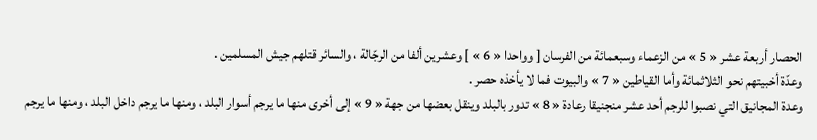الحصار أربعة عشر « 5 » من الزعماء وسبعمائة من الفرسان [ وواحدا « 6 » ] وعشرين ألفا من الرجّالة ، والسائر قتلهم جيش المسلمين .
وعدّة أخبيتهم نحو الثلاثمائة وأما القياطين « 7 » والبيوت فما لا يأخذه حصر .
وعدة المجانيق التي نصبوا للرجم أحد عشر منجنيقا رعادة « 8 » تدور بالبلد وينقل بعضها من جهة « 9 » إلى أخرى منها ما يرجم أسوار البلد ، ومنها ما يرجم داخل البلد ، ومنها ما يرجم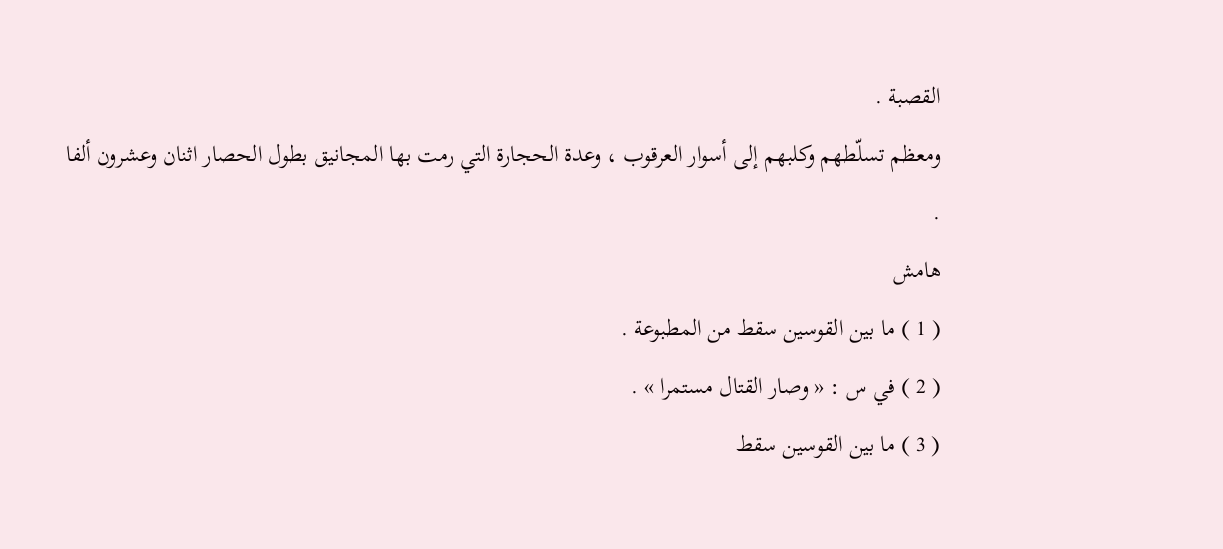القصبة .
ومعظم تسلّطهم وكلبهم إلى أسوار العرقوب ، وعدة الحجارة التي رمت بها المجانيق بطول الحصار اثنان وعشرون ألفا .
هامش
( 1 ) ما بين القوسين سقط من المطبوعة .
( 2 ) في س : « وصار القتال مستمرا » .
( 3 ) ما بين القوسين سقط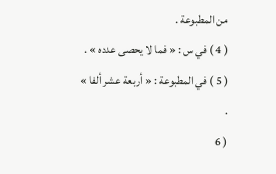من المطبوعة .
( 4 ) في س : « فما لا يحصى عدده » .
( 5 ) في المطبوعة : « أربعة عشر ألفا » .
( 6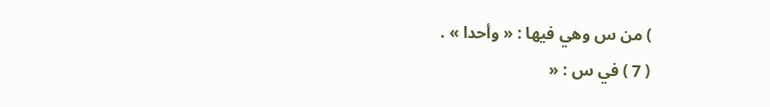) من س وهي فيها : « وأحدا » .
( 7 ) في س : «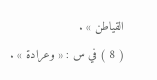القياطن » .
( 8 ) في س : « وعرادة » .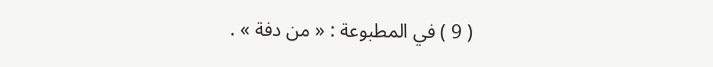( 9 ) في المطبوعة : « من دفة » .